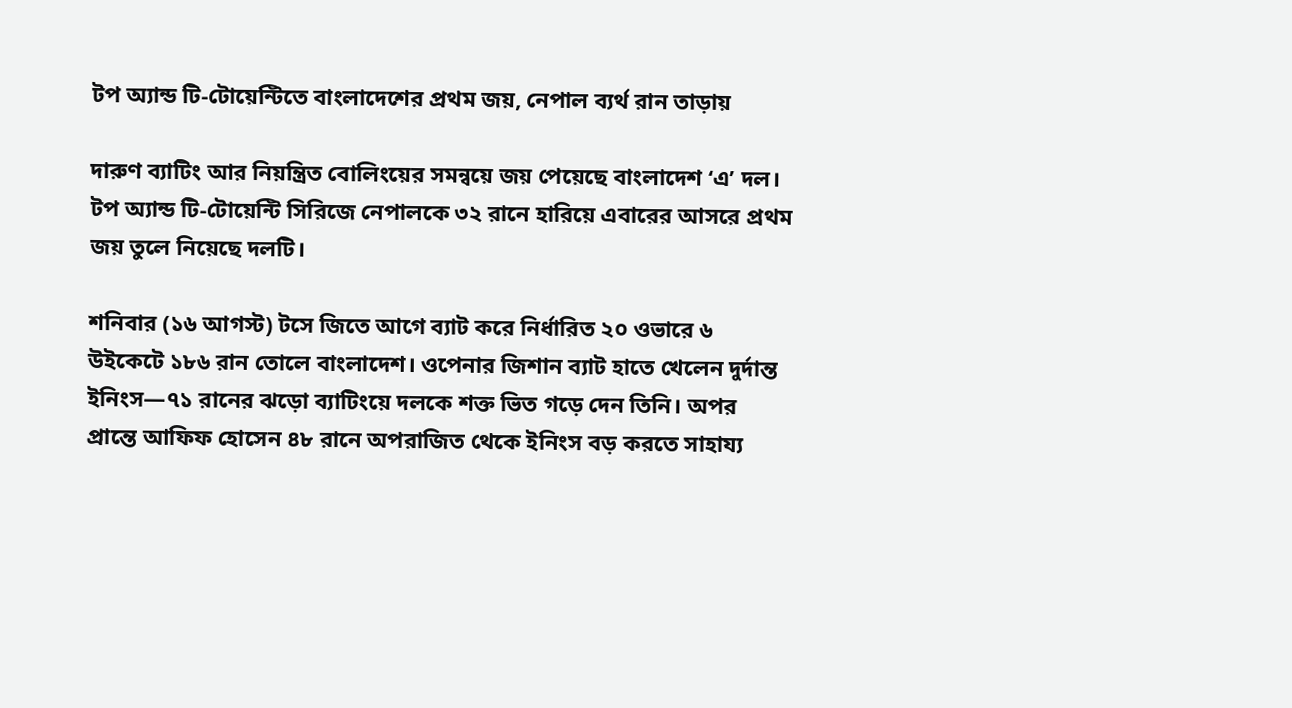টপ অ্যান্ড টি-টোয়েন্টিতে বাংলাদেশের প্রথম জয়, নেপাল ব্যর্থ রান তাড়ায়

দারুণ ব্যাটিং আর নিয়ন্ত্রিত বোলিংয়ের সমন্বয়ে জয় পেয়েছে বাংলাদেশ ‘এ’ দল। টপ অ্যান্ড টি-টোয়েন্টি সিরিজে নেপালকে ৩২ রানে হারিয়ে এবারের আসরে প্রথম জয় তুলে নিয়েছে দলটি।

শনিবার (১৬ আগস্ট) টসে জিতে আগে ব্যাট করে নির্ধারিত ২০ ওভারে ৬ উইকেটে ১৮৬ রান তোলে বাংলাদেশ। ওপেনার জিশান ব্যাট হাতে খেলেন দুর্দান্ত ইনিংস—৭১ রানের ঝড়ো ব্যাটিংয়ে দলকে শক্ত ভিত গড়ে দেন তিনি। অপর প্রান্তে আফিফ হোসেন ৪৮ রানে অপরাজিত থেকে ইনিংস বড় করতে সাহায্য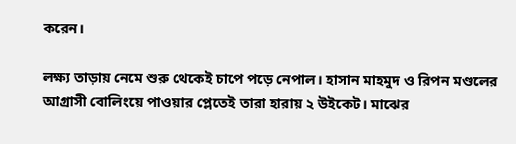করেন।

লক্ষ্য তাড়ায় নেমে শুরু থেকেই চাপে পড়ে নেপাল। হাসান মাহমুদ ও রিপন মণ্ডলের আগ্রাসী বোলিংয়ে পাওয়ার প্লেতেই তারা হারায় ২ উইকেট। মাঝের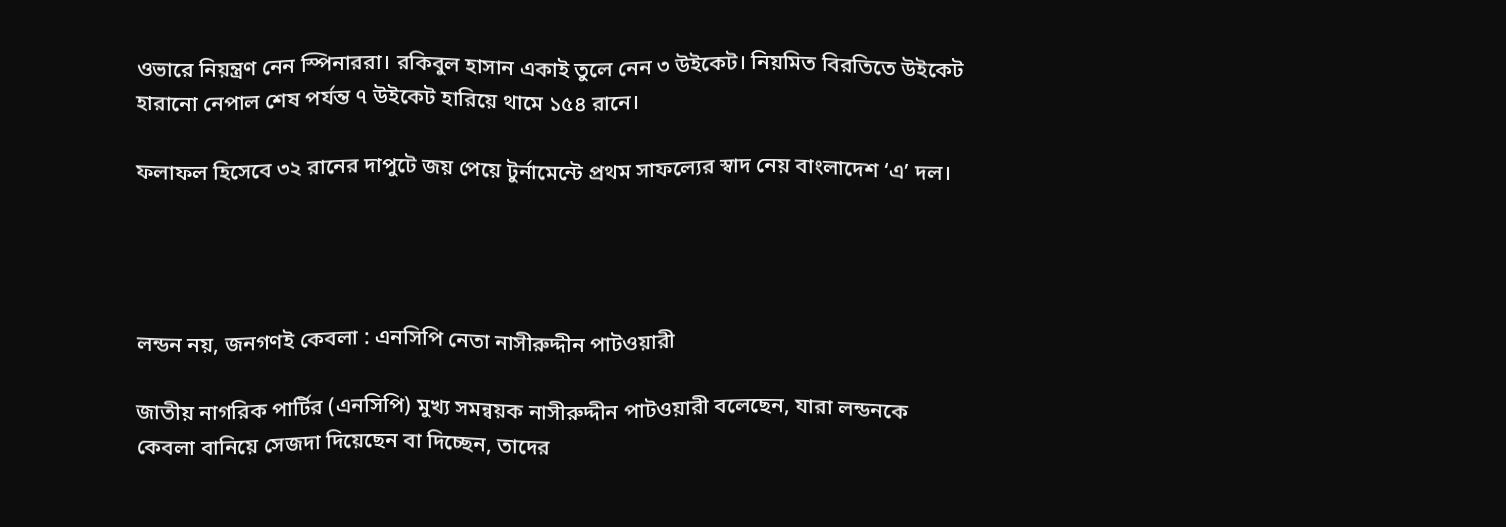ওভারে নিয়ন্ত্রণ নেন স্পিনাররা। রকিবুল হাসান একাই তুলে নেন ৩ উইকেট। নিয়মিত বিরতিতে উইকেট হারানো নেপাল শেষ পর্যন্ত ৭ উইকেট হারিয়ে থামে ১৫৪ রানে।

ফলাফল হিসেবে ৩২ রানের দাপুটে জয় পেয়ে টুর্নামেন্টে প্রথম সাফল্যের স্বাদ নেয় বাংলাদেশ ‘এ’ দল।




লন্ডন নয়, জনগণই কেবলা : এনসিপি নেতা নাসীরুদ্দীন পাটওয়ারী

জাতীয় নাগরিক পার্টির (এনসিপি) মুখ্য সমন্বয়ক নাসীরুদ্দীন পাটওয়ারী বলেছেন, যারা লন্ডনকে কেবলা বানিয়ে সেজদা দিয়েছেন বা দিচ্ছেন, তাদের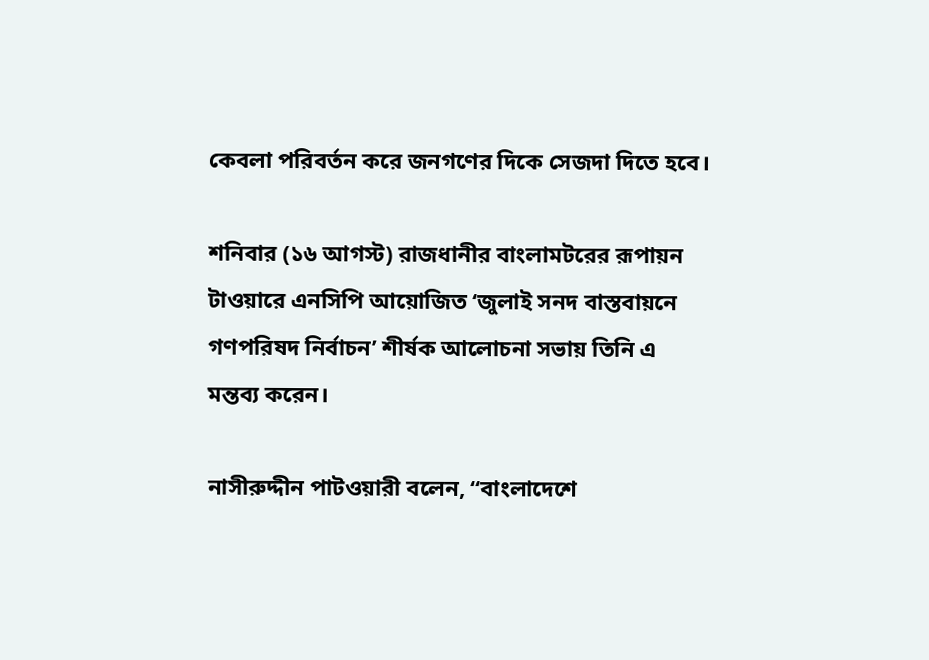কেবলা পরিবর্তন করে জনগণের দিকে সেজদা দিতে হবে।

শনিবার (১৬ আগস্ট) রাজধানীর বাংলামটরের রূপায়ন টাওয়ারে এনসিপি আয়োজিত ‘জুলাই সনদ বাস্তবায়নে গণপরিষদ নির্বাচন’ শীর্ষক আলোচনা সভায় তিনি এ মন্তব্য করেন।

নাসীরুদ্দীন পাটওয়ারী বলেন, “বাংলাদেশে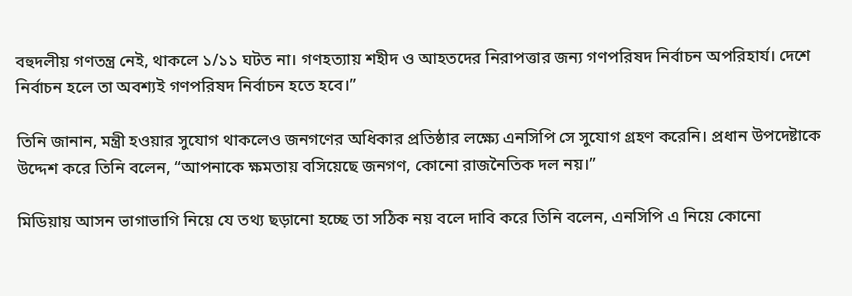বহুদলীয় গণতন্ত্র নেই, থাকলে ১/১১ ঘটত না। গণহত্যায় শহীদ ও আহতদের নিরাপত্তার জন্য গণপরিষদ নির্বাচন অপরিহার্য। দেশে নির্বাচন হলে তা অবশ্যই গণপরিষদ নির্বাচন হতে হবে।”

তিনি জানান, মন্ত্রী হওয়ার সুযোগ থাকলেও জনগণের অধিকার প্রতিষ্ঠার লক্ষ্যে এনসিপি সে সুযোগ গ্রহণ করেনি। প্রধান উপদেষ্টাকে উদ্দেশ করে তিনি বলেন, “আপনাকে ক্ষমতায় বসিয়েছে জনগণ, কোনো রাজনৈতিক দল নয়।”

মিডিয়ায় আসন ভাগাভাগি নিয়ে যে তথ্য ছড়ানো হচ্ছে তা সঠিক নয় বলে দাবি করে তিনি বলেন, এনসিপি এ নিয়ে কোনো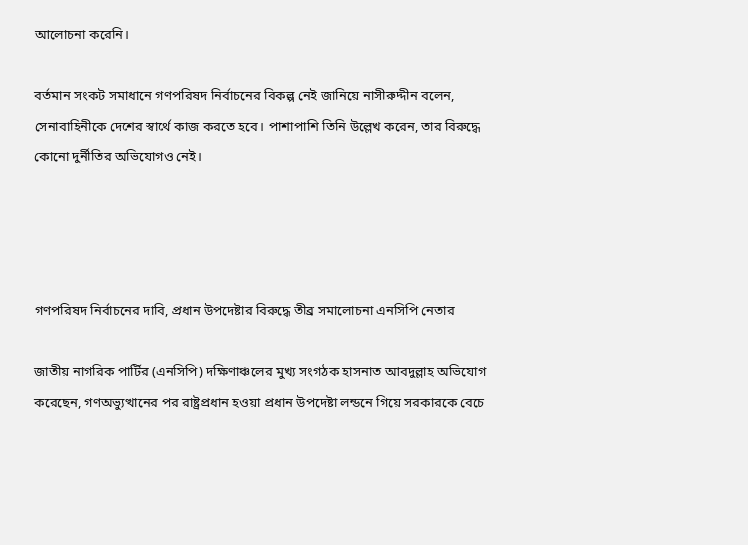আলোচনা করেনি।

বর্তমান সংকট সমাধানে গণপরিষদ নির্বাচনের বিকল্প নেই জানিয়ে নাসীরুদ্দীন বলেন, সেনাবাহিনীকে দেশের স্বার্থে কাজ করতে হবে। পাশাপাশি তিনি উল্লেখ করেন, তার বিরুদ্ধে কোনো দুর্নীতির অভিযোগও নেই।




গণপরিষদ নির্বাচনের দাবি, প্রধান উপদেষ্টার বিরুদ্ধে তীব্র সমালোচনা এনসিপি নেতার

জাতীয় নাগরিক পার্টির (এনসিপি) দক্ষিণাঞ্চলের মুখ্য সংগঠক হাসনাত আবদুল্লাহ অভিযোগ করেছেন, গণঅভ্যুত্থানের পর রাষ্ট্রপ্রধান হওয়া প্রধান উপদেষ্টা লন্ডনে গিয়ে সরকারকে বেচে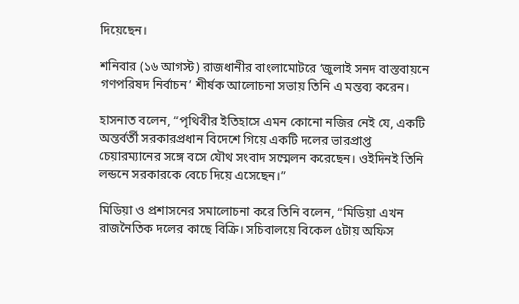দিয়েছেন।

শনিবার (১৬ আগস্ট) রাজধানীর বাংলামোটরে ‘জুলাই সনদ বাস্তবায়নে গণপরিষদ নির্বাচন’ শীর্ষক আলোচনা সভায় তিনি এ মন্তব্য করেন।

হাসনাত বলেন, “পৃথিবীর ইতিহাসে এমন কোনো নজির নেই যে, একটি অন্তর্বর্তী সরকারপ্রধান বিদেশে গিয়ে একটি দলের ভারপ্রাপ্ত চেয়ারম্যানের সঙ্গে বসে যৌথ সংবাদ সম্মেলন করেছেন। ওইদিনই তিনি লন্ডনে সরকারকে বেচে দিয়ে এসেছেন।”

মিডিয়া ও প্রশাসনের সমালোচনা করে তিনি বলেন, “মিডিয়া এখন রাজনৈতিক দলের কাছে বিক্রি। সচিবালয়ে বিকেল ৫টায় অফিস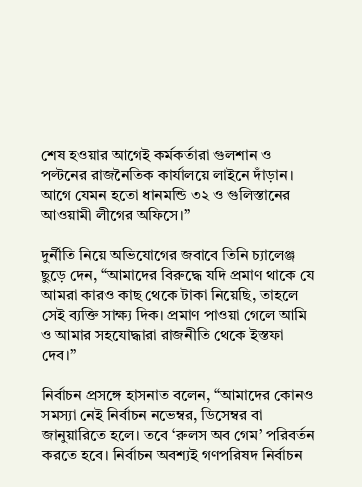শেষ হওয়ার আগেই কর্মকর্তারা গুলশান ও পল্টনের রাজনৈতিক কার্যালয়ে লাইনে দাঁড়ান। আগে যেমন হতো ধানমন্ডি ৩২ ও গুলিস্তানের আওয়ামী লীগের অফিসে।”

দুর্নীতি নিয়ে অভিযোগের জবাবে তিনি চ্যালেঞ্জ ছুড়ে দেন, “আমাদের বিরুদ্ধে যদি প্রমাণ থাকে যে আমরা কারও কাছ থেকে টাকা নিয়েছি, তাহলে সেই ব্যক্তি সাক্ষ্য দিক। প্রমাণ পাওয়া গেলে আমি ও আমার সহযোদ্ধারা রাজনীতি থেকে ইস্তফা দেব।”

নির্বাচন প্রসঙ্গে হাসনাত বলেন, “আমাদের কোনও সমস্যা নেই নির্বাচন নভেম্বর, ডিসেম্বর বা জানুয়ারিতে হলে। তবে ‘রুলস অব গেম’ পরিবর্তন করতে হবে। নির্বাচন অবশ্যই গণপরিষদ নির্বাচন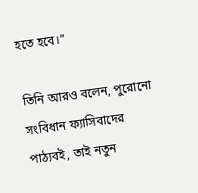হতে হবে।”

তিনি আরও বলেন, পুরোনো সংবিধান ফ্যাসিবাদের পাঠ্যবই, তাই নতুন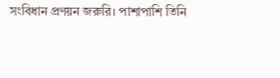সংবিধান প্রণয়ন জরুরি। পাশাপাশি তিনি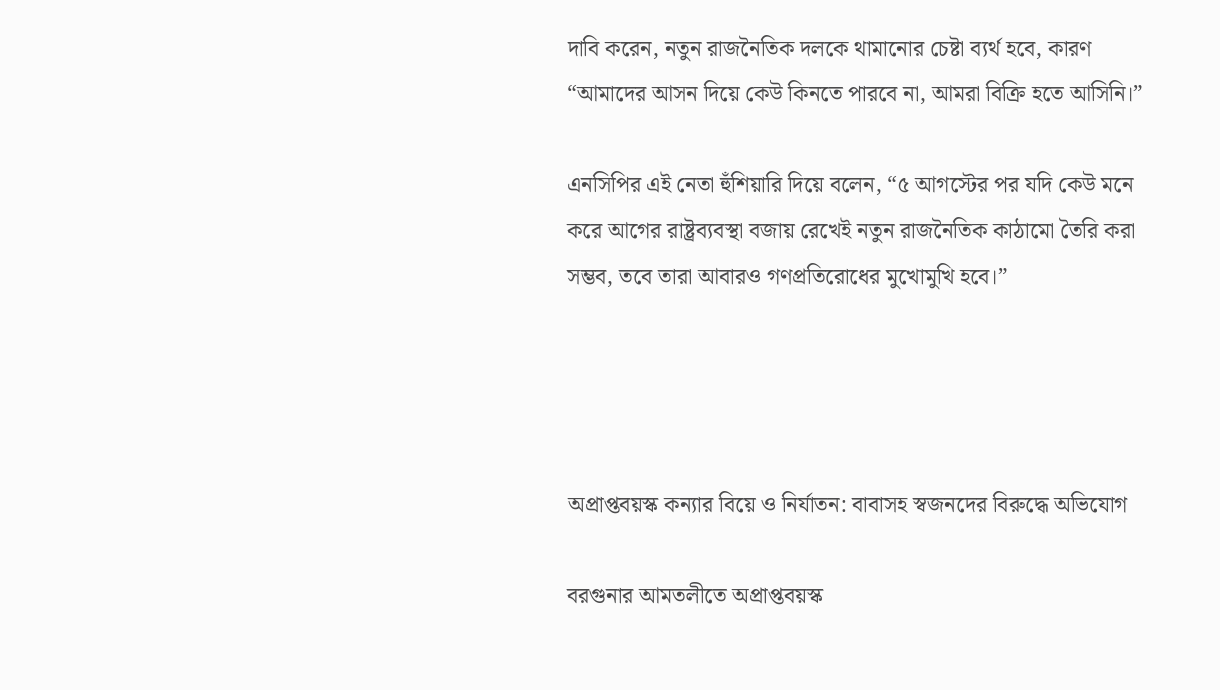দাবি করেন, নতুন রাজনৈতিক দলকে থামানোর চেষ্টা ব্যর্থ হবে, কারণ “আমাদের আসন দিয়ে কেউ কিনতে পারবে না, আমরা বিক্রি হতে আসিনি।”

এনসিপির এই নেতা হুঁশিয়ারি দিয়ে বলেন, “৫ আগস্টের পর যদি কেউ মনে করে আগের রাষ্ট্রব্যবস্থা বজায় রেখেই নতুন রাজনৈতিক কাঠামো তৈরি করা সম্ভব, তবে তারা আবারও গণপ্রতিরোধের মুখোমুখি হবে।”




অপ্রাপ্তবয়স্ক কন্যার বিয়ে ও নির্যাতন: বাবাসহ স্বজনদের বিরুদ্ধে অভিযোগ

বরগুনার আমতলীতে অপ্রাপ্তবয়স্ক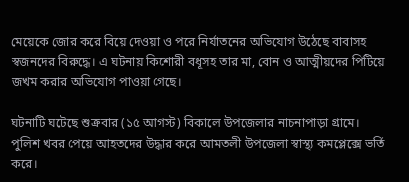মেয়েকে জোর করে বিয়ে দেওয়া ও পরে নির্যাতনের অভিযোগ উঠেছে বাবাসহ স্বজনদের বিরুদ্ধে। এ ঘটনায় কিশোরী বধূসহ তার মা, বোন ও আত্মীয়দের পিটিয়ে জখম করার অভিযোগ পাওয়া গেছে।

ঘটনাটি ঘটেছে শুক্রবার (১৫ আগস্ট) বিকালে উপজেলার নাচনাপাড়া গ্রামে। পুলিশ খবর পেয়ে আহতদের উদ্ধার করে আমতলী উপজেলা স্বাস্থ্য কমপ্লেক্সে ভর্তি করে।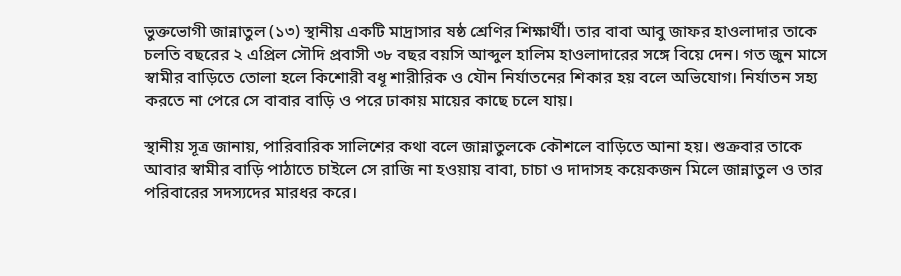ভুক্তভোগী জান্নাতুল (১৩) স্থানীয় একটি মাদ্রাসার ষষ্ঠ শ্রেণির শিক্ষার্থী। তার বাবা আবু জাফর হাওলাদার তাকে চলতি বছরের ২ এপ্রিল সৌদি প্রবাসী ৩৮ বছর বয়সি আব্দুল হালিম হাওলাদারের সঙ্গে বিয়ে দেন। গত জুন মাসে স্বামীর বাড়িতে তোলা হলে কিশোরী বধূ শারীরিক ও যৌন নির্যাতনের শিকার হয় বলে অভিযোগ। নির্যাতন সহ্য করতে না পেরে সে বাবার বাড়ি ও পরে ঢাকায় মায়ের কাছে চলে যায়।

স্থানীয় সূত্র জানায়, পারিবারিক সালিশের কথা বলে জান্নাতুলকে কৌশলে বাড়িতে আনা হয়। শুক্রবার তাকে আবার স্বামীর বাড়ি পাঠাতে চাইলে সে রাজি না হওয়ায় বাবা, চাচা ও দাদাসহ কয়েকজন মিলে জান্নাতুল ও তার পরিবারের সদস্যদের মারধর করে।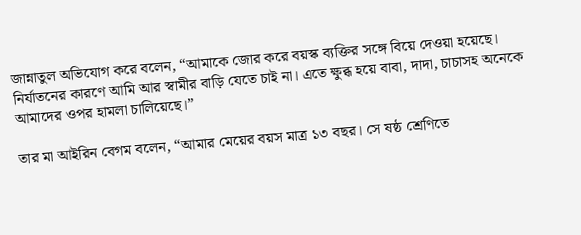জান্নাতুল অভিযোগ করে বলেন, “আমাকে জোর করে বয়স্ক ব্যক্তির সঙ্গে বিয়ে দেওয়া হয়েছে। নির্যাতনের কারণে আমি আর স্বামীর বাড়ি যেতে চাই না। এতে ক্ষুব্ধ হয়ে বাবা, দাদা, চাচাসহ অনেকে আমাদের ওপর হামলা চালিয়েছে।”

তার মা আইরিন বেগম বলেন, “আমার মেয়ের বয়স মাত্র ১৩ বছর। সে ষষ্ঠ শ্রেণিতে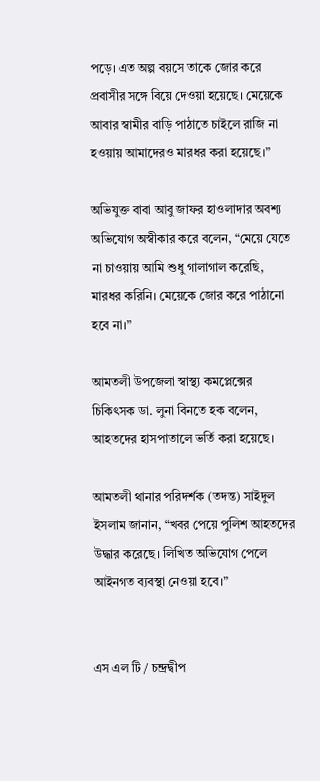পড়ে। এত অল্প বয়সে তাকে জোর করে প্রবাসীর সঙ্গে বিয়ে দেওয়া হয়েছে। মেয়েকে আবার স্বামীর বাড়ি পাঠাতে চাইলে রাজি না হওয়ায় আমাদেরও মারধর করা হয়েছে।”

অভিযুক্ত বাবা আবু জাফর হাওলাদার অবশ্য অভিযোগ অস্বীকার করে বলেন, “মেয়ে যেতে না চাওয়ায় আমি শুধু গালাগাল করেছি, মারধর করিনি। মেয়েকে জোর করে পাঠানো হবে না।”

আমতলী উপজেলা স্বাস্থ্য কমপ্লেক্সের চিকিৎসক ডা. লুনা বিনতে হক বলেন, আহতদের হাসপাতালে ভর্তি করা হয়েছে।

আমতলী থানার পরিদর্শক (তদন্ত) সাইদুল ইসলাম জানান, “খবর পেয়ে পুলিশ আহতদের উদ্ধার করেছে। লিখিত অভিযোগ পেলে আইনগত ব্যবস্থা নেওয়া হবে।”


এস এল টি / চন্দ্রদ্বীপ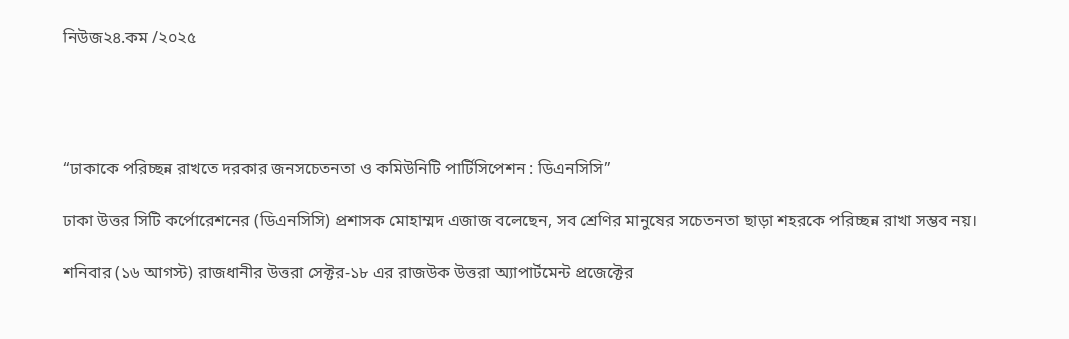নিউজ২৪.কম /২০২৫




“ঢাকাকে পরিচ্ছন্ন রাখতে দরকার জনসচেতনতা ও কমিউনিটি পার্টিসিপেশন : ডিএনসিসি”

ঢাকা উত্তর সিটি কর্পোরেশনের (ডিএনসিসি) প্রশাসক মোহাম্মদ এজাজ বলেছেন, সব শ্রেণির মানুষের সচেতনতা ছাড়া শহরকে পরিচ্ছন্ন রাখা সম্ভব নয়।

শনিবার (১৬ আগস্ট) রাজধানীর উত্তরা সেক্টর-১৮ এর রাজউক উত্তরা অ্যাপার্টমেন্ট প্রজেক্টের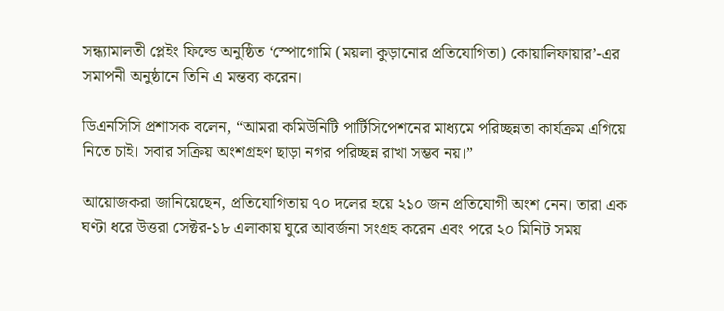সন্ধ্যামালতী প্লেইং ফিল্ডে অনুষ্ঠিত ‘স্পোগোমি (ময়লা কুড়ানোর প্রতিযোগিতা) কোয়ালিফায়ার’-এর সমাপনী অনুষ্ঠানে তিনি এ মন্তব্য করেন।

ডিএনসিসি প্রশাসক বলেন, “আমরা কমিউনিটি পার্টিসিপেশনের মাধ্যমে পরিচ্ছন্নতা কার্যক্রম এগিয়ে নিতে চাই। সবার সক্রিয় অংশগ্রহণ ছাড়া নগর পরিচ্ছন্ন রাখা সম্ভব নয়।”

আয়োজকরা জানিয়েছেন, প্রতিযোগিতায় ৭০ দলের হয়ে ২১০ জন প্রতিযোগী অংশ নেন। তারা এক ঘণ্টা ধরে উত্তরা সেক্টর-১৮ এলাকায় ঘুরে আবর্জনা সংগ্রহ করেন এবং পরে ২০ মিনিট সময়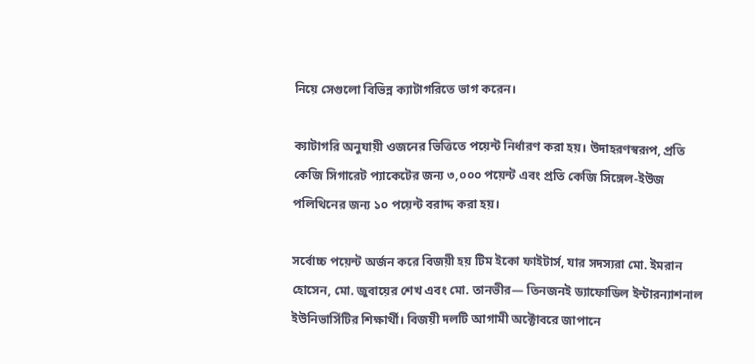নিয়ে সেগুলো বিভিন্ন ক্যাটাগরিতে ভাগ করেন।

ক্যাটাগরি অনুযায়ী ওজনের ভিত্তিতে পয়েন্ট নির্ধারণ করা হয়। উদাহরণস্বরূপ, প্রতি কেজি সিগারেট প্যাকেটের জন্য ৩,০০০ পয়েন্ট এবং প্রতি কেজি সিঙ্গেল-ইউজ পলিথিনের জন্য ১০ পয়েন্ট বরাদ্দ করা হয়।

সর্বোচ্চ পয়েন্ট অর্জন করে বিজয়ী হয় টিম ইকো ফাইটার্স, যার সদস্যরা মো. ইমরান হোসেন, মো. জুবায়ের শেখ এবং মো. তানভীর— তিনজনই ড্যাফোডিল ইন্টারন্যাশনাল ইউনিভার্সিটির শিক্ষার্থী। বিজয়ী দলটি আগামী অক্টোবরে জাপানে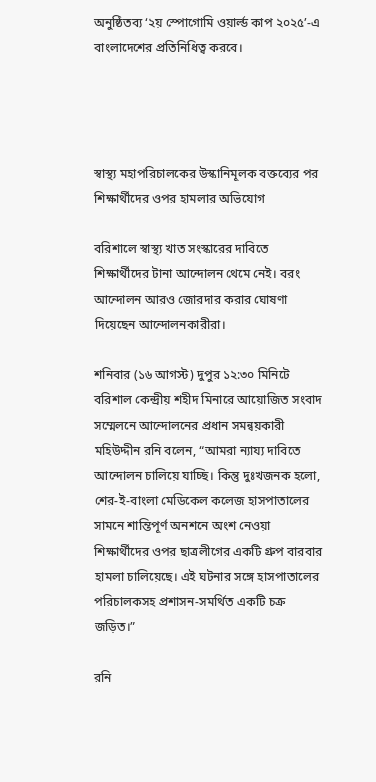অনুষ্ঠিতব্য ‘২য় স্পোগোমি ওয়ার্ল্ড কাপ ২০২৫’-এ বাংলাদেশের প্রতিনিধিত্ব করবে।




স্বাস্থ্য মহাপরিচালকের উস্কানিমূলক বক্তব্যের পর শিক্ষার্থীদের ওপর হামলার অভিযোগ

বরিশালে স্বাস্থ্য খাত সংস্কারের দাবিতে শিক্ষার্থীদের টানা আন্দোলন থেমে নেই। বরং আন্দোলন আরও জোরদার করার ঘোষণা দিয়েছেন আন্দোলনকারীরা।

শনিবার (১৬ আগস্ট) দুপুর ১২:৩০ মিনিটে বরিশাল কেন্দ্রীয় শহীদ মিনারে আয়োজিত সংবাদ সম্মেলনে আন্দোলনের প্রধান সমন্বয়কারী মহিউদ্দীন রনি বলেন, “আমরা ন্যায্য দাবিতে আন্দোলন চালিয়ে যাচ্ছি। কিন্তু দুঃখজনক হলো, শের-ই-বাংলা মেডিকেল কলেজ হাসপাতালের সামনে শান্তিপূর্ণ অনশনে অংশ নেওয়া শিক্ষার্থীদের ওপর ছাত্রলীগের একটি গ্রুপ বারবার হামলা চালিয়েছে। এই ঘটনার সঙ্গে হাসপাতালের পরিচালকসহ প্রশাসন-সমর্থিত একটি চক্র জড়িত।”

রনি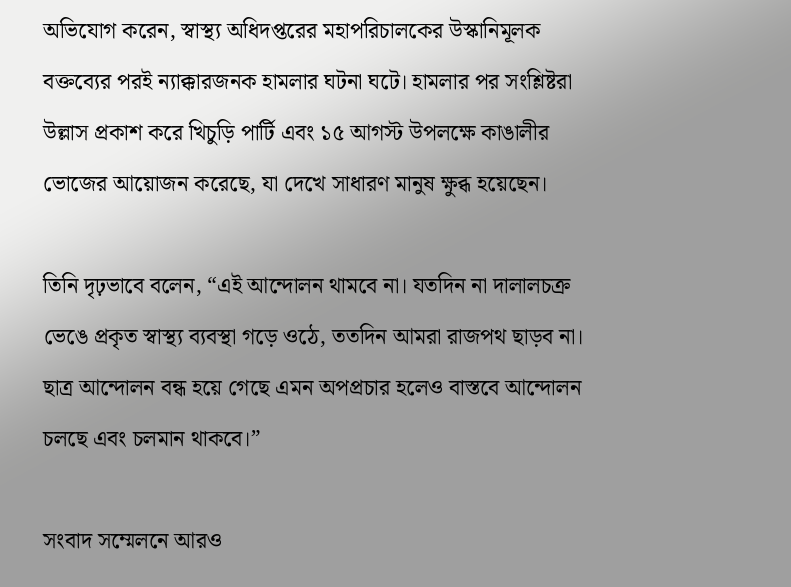অভিযোগ করেন, স্বাস্থ্য অধিদপ্তরের মহাপরিচালকের উস্কানিমূলক বক্তব্যের পরই ন্যাক্কারজনক হামলার ঘটনা ঘটে। হামলার পর সংশ্লিষ্টরা উল্লাস প্রকাশ করে খিচুড়ি পার্টি এবং ১৫ আগস্ট উপলক্ষে কাঙালীর ভোজের আয়োজন করেছে, যা দেখে সাধারণ মানুষ ক্ষুব্ধ হয়েছেন।

তিনি দৃঢ়ভাবে বলেন, “এই আন্দোলন থামবে না। যতদিন না দালালচক্র ভেঙে প্রকৃত স্বাস্থ্য ব্যবস্থা গড়ে ওঠে, ততদিন আমরা রাজপথ ছাড়ব না। ছাত্র আন্দোলন বন্ধ হয়ে গেছে এমন অপপ্রচার হলেও বাস্তবে আন্দোলন চলছে এবং চলমান থাকবে।”

সংবাদ সম্মেলনে আরও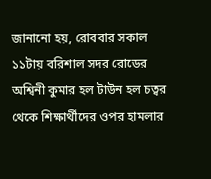জানানো হয়, রোববার সকাল ১১টায় বরিশাল সদর রোডের অশ্বিনী কুমার হল টাউন হল চত্বর থেকে শিক্ষার্থীদের ওপর হামলার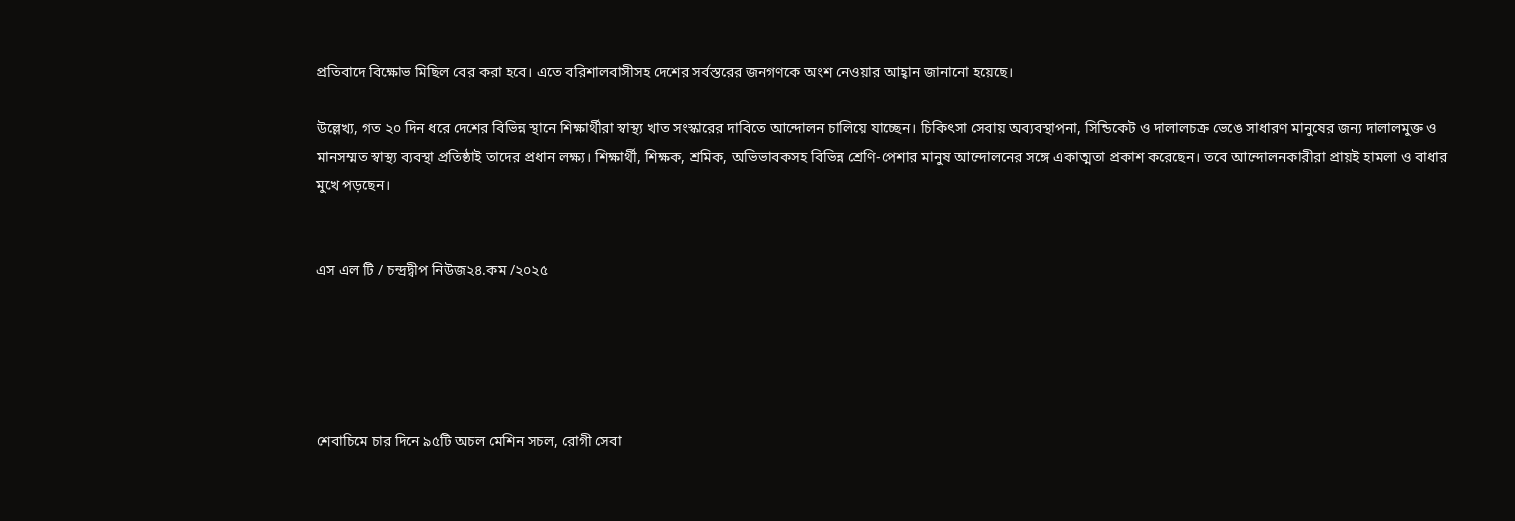প্রতিবাদে বিক্ষোভ মিছিল বের করা হবে। এতে বরিশালবাসীসহ দেশের সর্বস্তরের জনগণকে অংশ নেওয়ার আহ্বান জানানো হয়েছে।

উল্লেখ্য, গত ২০ দিন ধরে দেশের বিভিন্ন স্থানে শিক্ষার্থীরা স্বাস্থ্য খাত সংস্কারের দাবিতে আন্দোলন চালিয়ে যাচ্ছেন। চিকিৎসা সেবায় অব্যবস্থাপনা, সিন্ডিকেট ও দালালচক্র ভেঙে সাধারণ মানুষের জন্য দালালমুক্ত ও মানসম্মত স্বাস্থ্য ব্যবস্থা প্রতিষ্ঠাই তাদের প্রধান লক্ষ্য। শিক্ষার্থী, শিক্ষক, শ্রমিক, অভিভাবকসহ বিভিন্ন শ্রেণি-পেশার মানুষ আন্দোলনের সঙ্গে একাত্মতা প্রকাশ করেছেন। তবে আন্দোলনকারীরা প্রায়ই হামলা ও বাধার মুখে পড়ছেন।


এস এল টি / চন্দ্রদ্বীপ নিউজ২৪.কম /২০২৫





শেবাচিমে চার দিনে ৯৫টি অচল মেশিন সচল, রোগী সেবা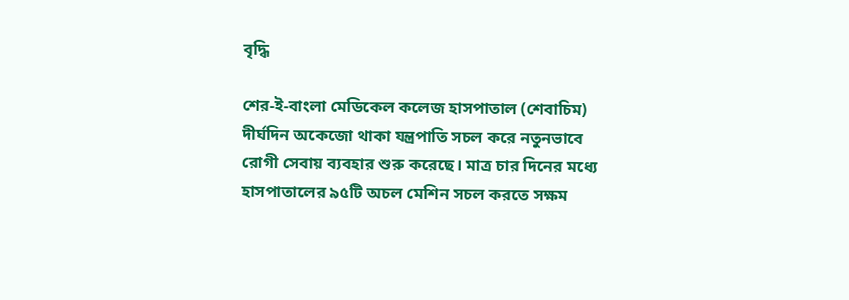বৃদ্ধি

শের-ই-বাংলা মেডিকেল কলেজ হাসপাতাল (শেবাচিম) দীর্ঘদিন অকেজো থাকা যন্ত্রপাতি সচল করে নতুনভাবে রোগী সেবায় ব্যবহার শুরু করেছে। মাত্র চার দিনের মধ্যে হাসপাতালের ৯৫টি অচল মেশিন সচল করতে সক্ষম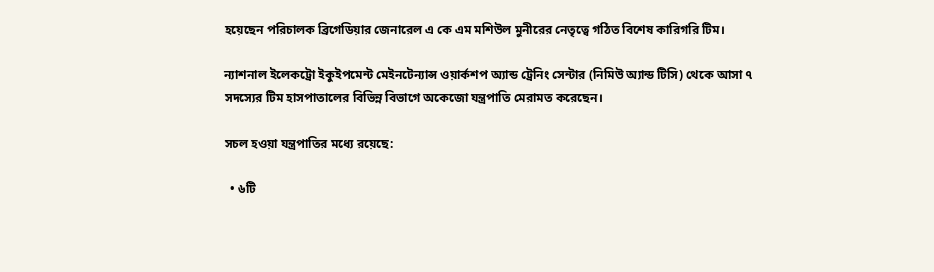হয়েছেন পরিচালক ব্রিগেডিয়ার জেনারেল এ কে এম মশিউল মুনীরের নেতৃত্বে গঠিত বিশেষ কারিগরি টিম।

ন্যাশনাল ইলেকট্রো ইকুইপমেন্ট মেইনটেন্যান্স ওয়ার্কশপ অ্যান্ড ট্রেনিং সেন্টার (নিমিউ অ্যান্ড টিসি) থেকে আসা ৭ সদস্যের টিম হাসপাতালের বিভিন্ন বিভাগে অকেজো যন্ত্রপাতি মেরামত করেছেন।

সচল হওয়া যন্ত্রপাতির মধ্যে রয়েছে:

  • ৬টি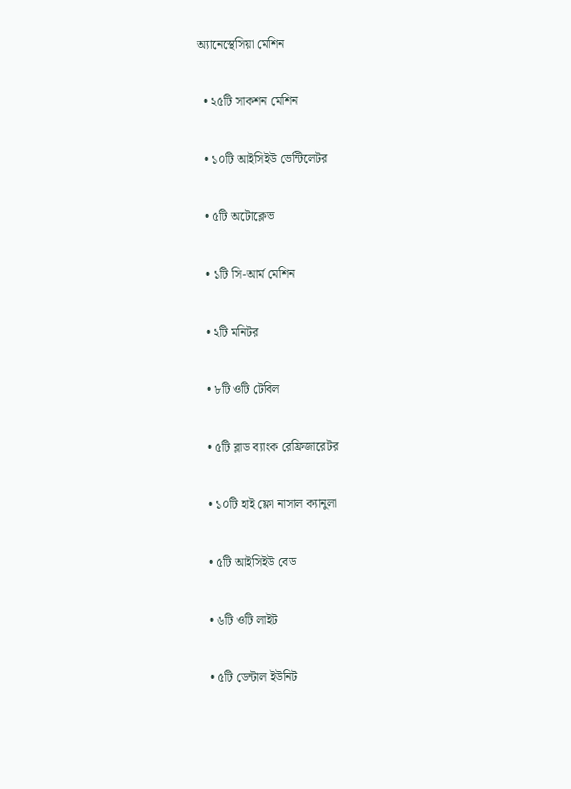অ্যানেস্থেসিয়া মেশিন

  • ২৫টি সাকশন মেশিন

  • ১০টি আইসিইউ ভেন্টিলেটর

  • ৫টি অটোক্লেভ

  • ১টি সি-আর্ম মেশিন

  • ২টি মনিটর

  • ৮টি ওটি টেবিল

  • ৫টি ব্লাড ব্যাংক রেফ্রিজারেটর

  • ১০টি হাই ফ্লো নাসাল ক্যানুলা

  • ৫টি আইসিইউ বেড

  • ৬টি ওটি লাইট

  • ৫টি ডেন্টাল ইউনিট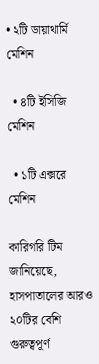• ২টি ডায়াথার্মি মেশিন

  • ৪টি ইসিজি মেশিন

  • ১টি এক্সরে মেশিন

কারিগরি টিম জানিয়েছে, হাসপাতালের আরও ২০টির বেশি গুরুত্বপূর্ণ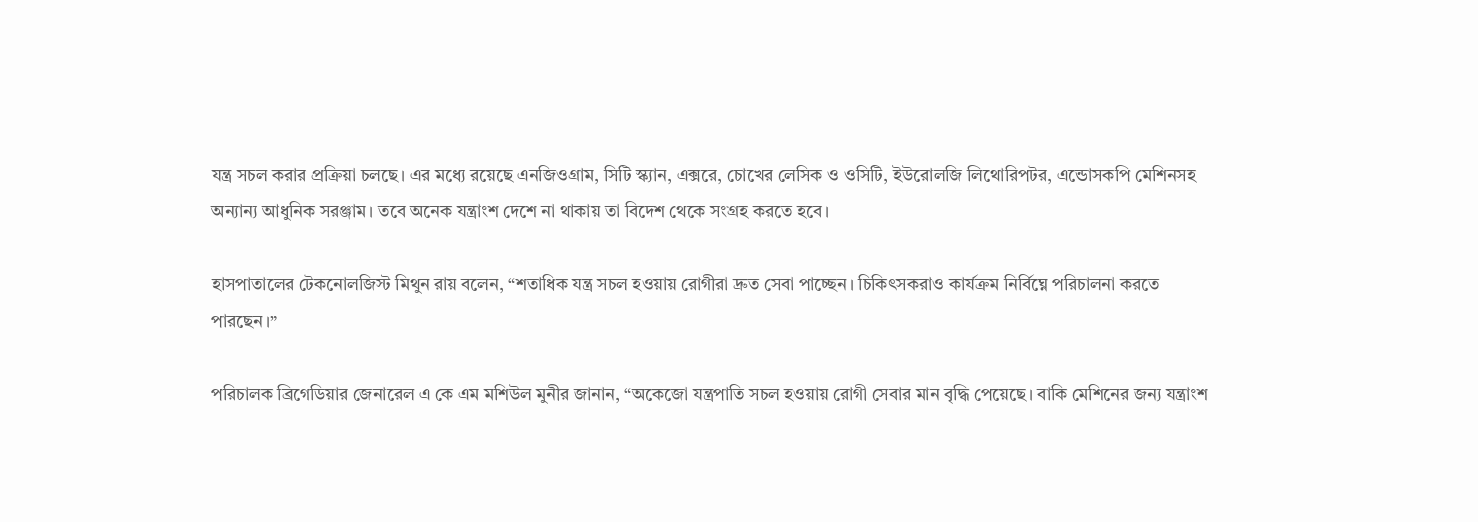যন্ত্র সচল করার প্রক্রিয়া চলছে। এর মধ্যে রয়েছে এনজিওগ্রাম, সিটি স্ক্যান, এক্সরে, চোখের লেসিক ও ওসিটি, ইউরোলজি লিথোরিপটর, এন্ডোসকপি মেশিনসহ অন্যান্য আধুনিক সরঞ্জাম। তবে অনেক যন্ত্রাংশ দেশে না থাকায় তা বিদেশ থেকে সংগ্রহ করতে হবে।

হাসপাতালের টেকনোলজিস্ট মিথুন রায় বলেন, “শতাধিক যন্ত্র সচল হওয়ায় রোগীরা দ্রুত সেবা পাচ্ছেন। চিকিৎসকরাও কার্যক্রম নির্বিঘ্নে পরিচালনা করতে পারছেন।”

পরিচালক ব্রিগেডিয়ার জেনারেল এ কে এম মশিউল মুনীর জানান, “অকেজো যন্ত্রপাতি সচল হওয়ায় রোগী সেবার মান বৃদ্ধি পেয়েছে। বাকি মেশিনের জন্য যন্ত্রাংশ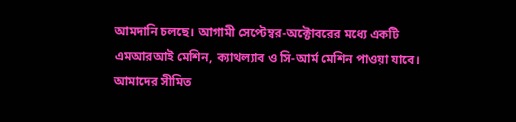আমদানি চলছে। আগামী সেপ্টেম্বর-অক্টোবরের মধ্যে একটি এমআরআই মেশিন, ক্যাথল্যাব ও সি-আর্ম মেশিন পাওয়া যাবে। আমাদের সীমিত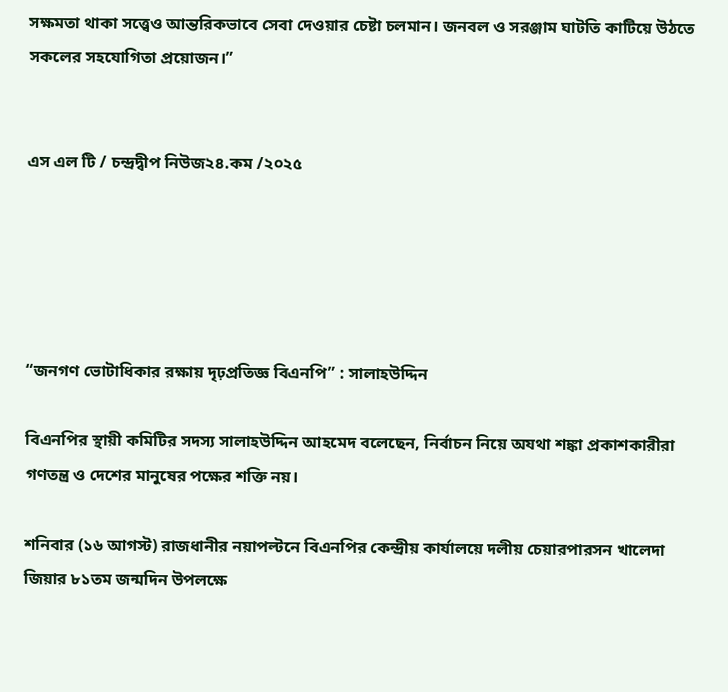সক্ষমতা থাকা সত্ত্বেও আন্তরিকভাবে সেবা দেওয়ার চেষ্টা চলমান। জনবল ও সরঞ্জাম ঘাটতি কাটিয়ে উঠতে সকলের সহযোগিতা প্রয়োজন।”


এস এল টি / চন্দ্রদ্বীপ নিউজ২৪.কম /২০২৫





“জনগণ ভোটাধিকার রক্ষায় দৃঢ়প্রতিজ্ঞ বিএনপি” : সালাহউদ্দিন

বিএনপির স্থায়ী কমিটির সদস্য সালাহউদ্দিন আহমেদ বলেছেন, নির্বাচন নিয়ে অযথা শঙ্কা প্রকাশকারীরা গণতন্ত্র ও দেশের মানুষের পক্ষের শক্তি নয়।

শনিবার (১৬ আগস্ট) রাজধানীর নয়াপল্টনে বিএনপির কেন্দ্রীয় কার্যালয়ে দলীয় চেয়ারপারসন খালেদা জিয়ার ৮১তম জন্মদিন উপলক্ষে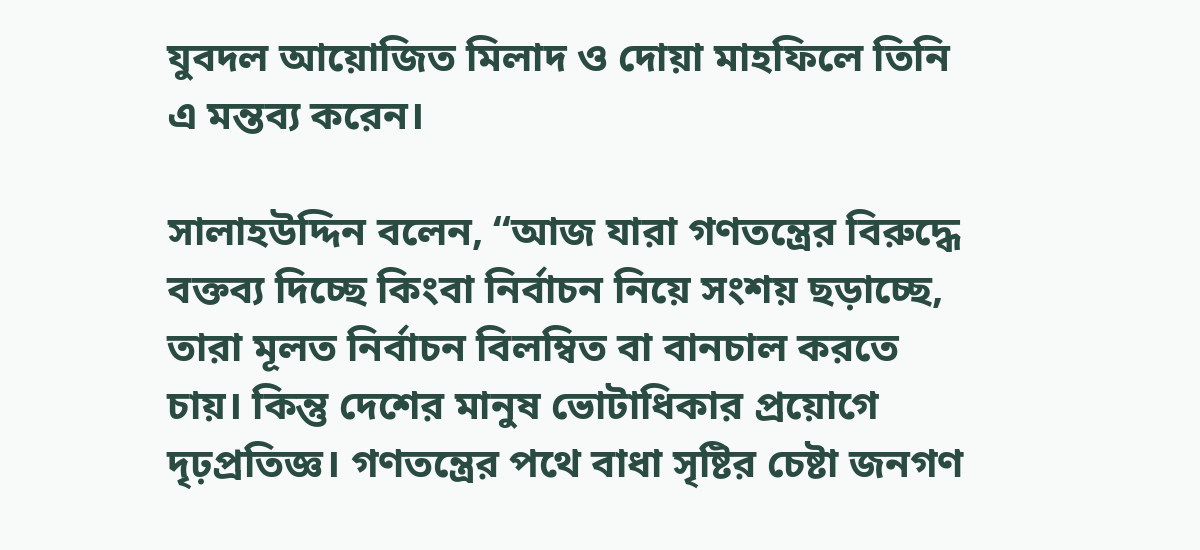যুবদল আয়োজিত মিলাদ ও দোয়া মাহফিলে তিনি এ মন্তব্য করেন।

সালাহউদ্দিন বলেন, “আজ যারা গণতন্ত্রের বিরুদ্ধে বক্তব্য দিচ্ছে কিংবা নির্বাচন নিয়ে সংশয় ছড়াচ্ছে, তারা মূলত নির্বাচন বিলম্বিত বা বানচাল করতে চায়। কিন্তু দেশের মানুষ ভোটাধিকার প্রয়োগে দৃঢ়প্রতিজ্ঞ। গণতন্ত্রের পথে বাধা সৃষ্টির চেষ্টা জনগণ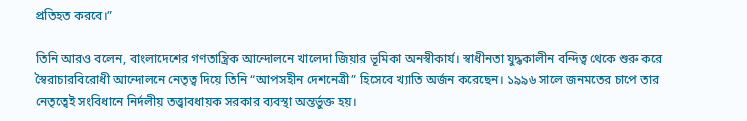প্রতিহত করবে।”

তিনি আরও বলেন, বাংলাদেশের গণতান্ত্রিক আন্দোলনে খালেদা জিয়ার ভূমিকা অনস্বীকার্য। স্বাধীনতা যুদ্ধকালীন বন্দিত্ব থেকে শুরু করে স্বৈরাচারবিরোধী আন্দোলনে নেতৃত্ব দিয়ে তিনি “আপসহীন দেশনেত্রী” হিসেবে খ্যাতি অর্জন করেছেন। ১৯৯৬ সালে জনমতের চাপে তার নেতৃত্বেই সংবিধানে নির্দলীয় তত্ত্বাবধায়ক সরকার ব্যবস্থা অন্তর্ভুক্ত হয়।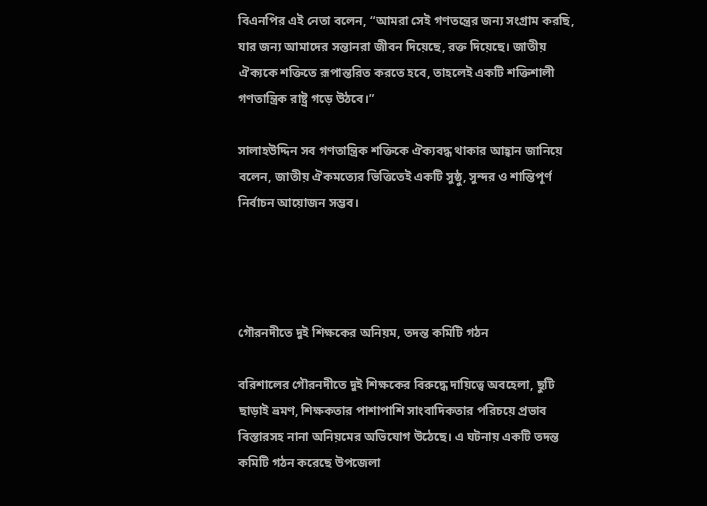বিএনপির এই নেতা বলেন, “আমরা সেই গণতন্ত্রের জন্য সংগ্রাম করছি, যার জন্য আমাদের সন্তানরা জীবন দিয়েছে, রক্ত দিয়েছে। জাতীয় ঐক্যকে শক্তিতে রূপান্তরিত করতে হবে, তাহলেই একটি শক্তিশালী গণতান্ত্রিক রাষ্ট্র গড়ে উঠবে।”

সালাহউদ্দিন সব গণতান্ত্রিক শক্তিকে ঐক্যবদ্ধ থাকার আহ্বান জানিয়ে বলেন, জাতীয় ঐকমত্যের ভিত্তিতেই একটি সুষ্ঠু, সুন্দর ও শান্তিপূর্ণ নির্বাচন আয়োজন সম্ভব।




গৌরনদীতে দুই শিক্ষকের অনিয়ম, তদন্ত কমিটি গঠন

বরিশালের গৌরনদীতে দুই শিক্ষকের বিরুদ্ধে দায়িত্বে অবহেলা, ছুটি ছাড়াই ভ্রমণ, শিক্ষকতার পাশাপাশি সাংবাদিকতার পরিচয়ে প্রভাব বিস্তারসহ নানা অনিয়মের অভিযোগ উঠেছে। এ ঘটনায় একটি তদন্ত কমিটি গঠন করেছে উপজেলা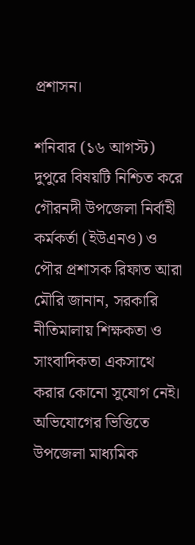প্রশাসন।

শনিবার (১৬ আগস্ট) দুপুরে বিষয়টি নিশ্চিত করে গৌরনদী উপজেলা নির্বাহী কর্মকর্তা (ইউএনও) ও পৌর প্রশাসক রিফাত আরা মৌরি জানান, সরকারি নীতিমালায় শিক্ষকতা ও সাংবাদিকতা একসাথে করার কোনো সুযোগ নেই। অভিযোগের ভিত্তিতে উপজেলা মাধ্যমিক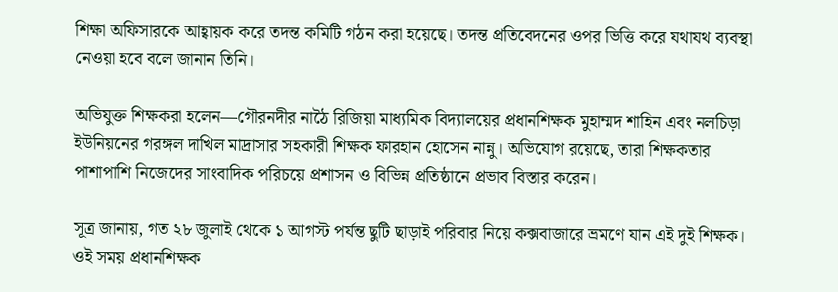শিক্ষা অফিসারকে আহ্বায়ক করে তদন্ত কমিটি গঠন করা হয়েছে। তদন্ত প্রতিবেদনের ওপর ভিত্তি করে যথাযথ ব্যবস্থা নেওয়া হবে বলে জানান তিনি।

অভিযুক্ত শিক্ষকরা হলেন—গৌরনদীর নাঠৈ রিজিয়া মাধ্যমিক বিদ্যালয়ের প্রধানশিক্ষক মুহাম্মদ শাহিন এবং নলচিড়া ইউনিয়নের গরঙ্গল দাখিল মাদ্রাসার সহকারী শিক্ষক ফারহান হোসেন নান্নু। অভিযোগ রয়েছে, তারা শিক্ষকতার পাশাপাশি নিজেদের সাংবাদিক পরিচয়ে প্রশাসন ও বিভিন্ন প্রতিষ্ঠানে প্রভাব বিস্তার করেন।

সূত্র জানায়, গত ২৮ জুলাই থেকে ১ আগস্ট পর্যন্ত ছুটি ছাড়াই পরিবার নিয়ে কক্সবাজারে ভ্রমণে যান এই দুই শিক্ষক। ওই সময় প্রধানশিক্ষক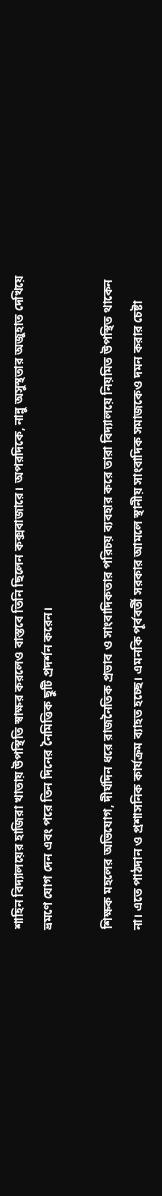শাহিন বিদ্যালয়ের হাজিরা খাতায় উপস্থিতি স্বাক্ষর করলেও বাস্তবে তিনি ছিলেন কক্সবাজারে। অপরদিকে, নান্নু অসুস্থতার অজুহাত দেখিয়ে ভ্রমণে যোগ দেন এবং পরে তিন দিনের নৈমিত্তিক ছুটি প্রদর্শন করেন।

শিক্ষক মহলের অভিযোগ, দীর্ঘদিন ধরে রাজনৈতিক প্রভাব ও সাংবাদিকতার পরিচয় ব্যবহার করে তারা বিদ্যালয়ে নিয়মিত উপস্থিত থাকেন না। এতে পাঠদান ও প্রশাসনিক কার্যক্রম ব্যাহত হচ্ছে। এমনকি পূর্ববর্তী সরকার আমলে স্থানীয় সাংবাদিক সমাজকেও দমন করার চেষ্টা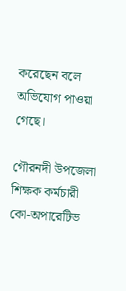করেছেন বলে অভিযোগ পাওয়া গেছে।

গৌরনদী উপজেলা শিক্ষক কর্মচারী কো-অপারেটিভ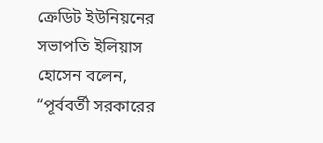ক্রেডিট ইউনিয়নের সভাপতি ইলিয়াস হোসেন বলেন, “পূর্ববর্তী সরকারের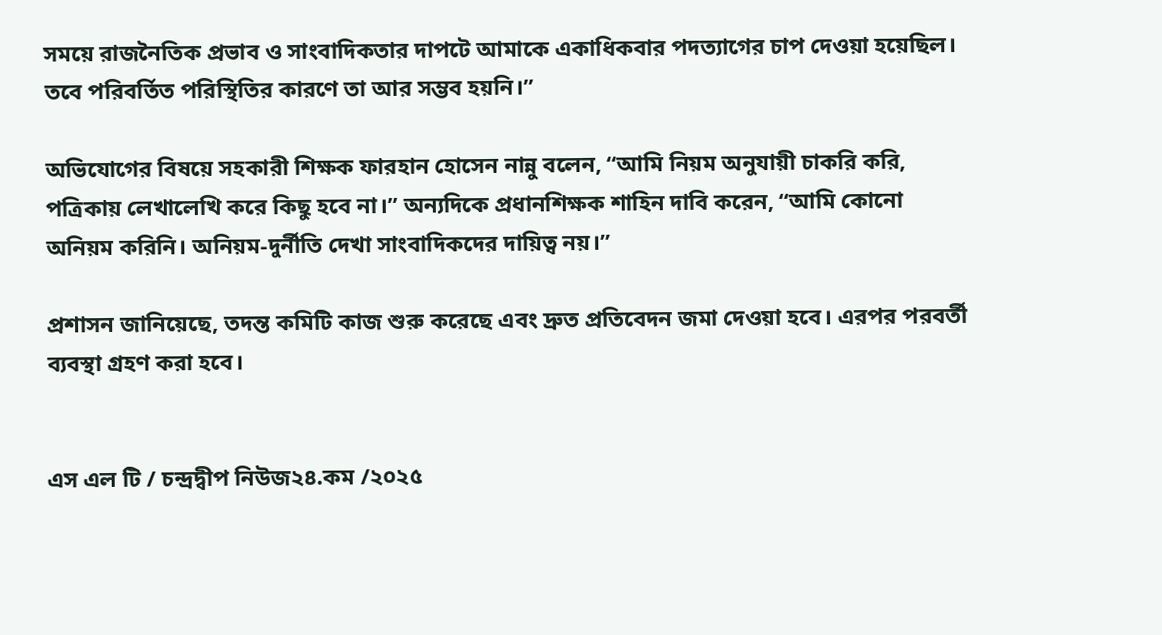সময়ে রাজনৈতিক প্রভাব ও সাংবাদিকতার দাপটে আমাকে একাধিকবার পদত্যাগের চাপ দেওয়া হয়েছিল। তবে পরিবর্তিত পরিস্থিতির কারণে তা আর সম্ভব হয়নি।”

অভিযোগের বিষয়ে সহকারী শিক্ষক ফারহান হোসেন নান্নু বলেন, “আমি নিয়ম অনুযায়ী চাকরি করি, পত্রিকায় লেখালেখি করে কিছু হবে না।” অন্যদিকে প্রধানশিক্ষক শাহিন দাবি করেন, “আমি কোনো অনিয়ম করিনি। অনিয়ম-দুর্নীতি দেখা সাংবাদিকদের দায়িত্ব নয়।”

প্রশাসন জানিয়েছে, তদন্ত কমিটি কাজ শুরু করেছে এবং দ্রুত প্রতিবেদন জমা দেওয়া হবে। এরপর পরবর্তী ব্যবস্থা গ্রহণ করা হবে।


এস এল টি / চন্দ্রদ্বীপ নিউজ২৪.কম /২০২৫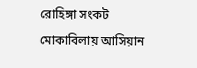রোহিঙ্গা সংকট মোকাবিলায় আসিয়ান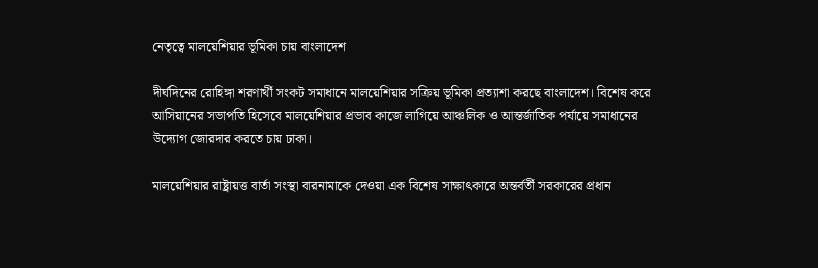নেতৃত্বে মালয়েশিয়ার ভূমিকা চায় বাংলাদেশ

দীর্ঘদিনের রোহিঙ্গা শরণার্থী সংকট সমাধানে মালয়েশিয়ার সক্রিয় ভূমিকা প্রত্যাশা করছে বাংলাদেশ। বিশেষ করে আসিয়ানের সভাপতি হিসেবে মালয়েশিয়ার প্রভাব কাজে লাগিয়ে আঞ্চলিক ও আন্তর্জাতিক পর্যায়ে সমাধানের উদ্যোগ জোরদার করতে চায় ঢাকা।

মালয়েশিয়ার রাষ্ট্রায়ত্ত বার্তা সংস্থা বারনামাকে দেওয়া এক বিশেষ সাক্ষাৎকারে অন্তর্বর্তী সরকারের প্রধান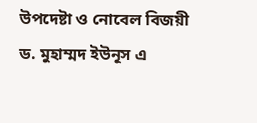উপদেষ্টা ও নোবেল বিজয়ী ড. মুহাম্মদ ইউনূস এ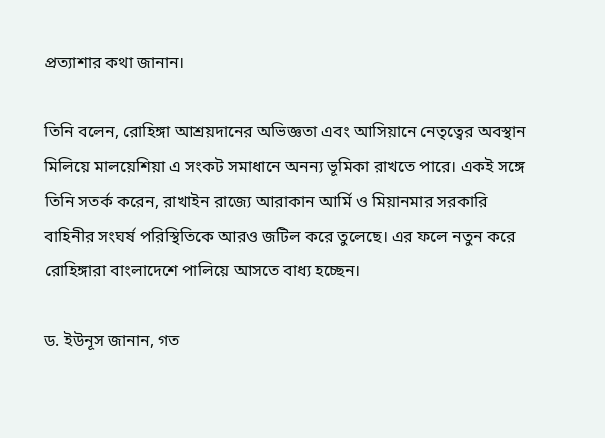প্রত্যাশার কথা জানান।

তিনি বলেন, রোহিঙ্গা আশ্রয়দানের অভিজ্ঞতা এবং আসিয়ানে নেতৃত্বের অবস্থান মিলিয়ে মালয়েশিয়া এ সংকট সমাধানে অনন্য ভূমিকা রাখতে পারে। একই সঙ্গে তিনি সতর্ক করেন, রাখাইন রাজ্যে আরাকান আর্মি ও মিয়ানমার সরকারি বাহিনীর সংঘর্ষ পরিস্থিতিকে আরও জটিল করে তুলেছে। এর ফলে নতুন করে রোহিঙ্গারা বাংলাদেশে পালিয়ে আসতে বাধ্য হচ্ছেন।

ড. ইউনূস জানান, গত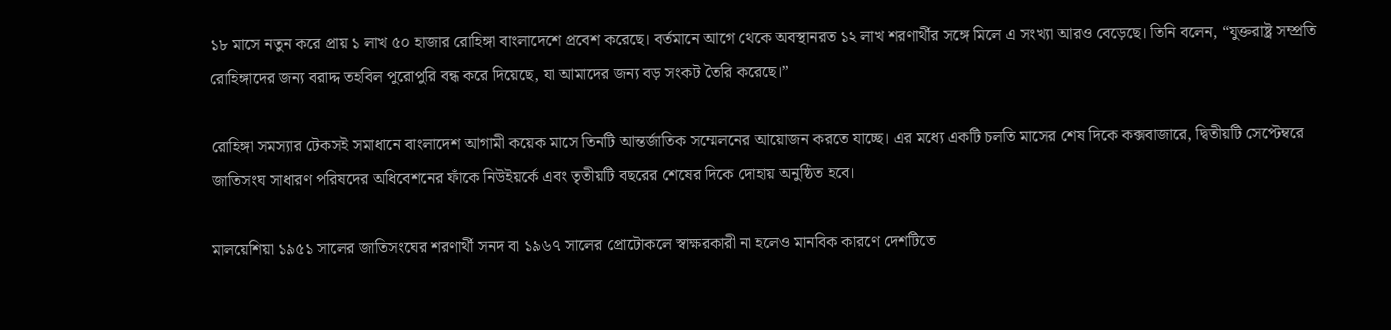১৮ মাসে নতুন করে প্রায় ১ লাখ ৫০ হাজার রোহিঙ্গা বাংলাদেশে প্রবেশ করেছে। বর্তমানে আগে থেকে অবস্থানরত ১২ লাখ শরণার্থীর সঙ্গে মিলে এ সংখ্যা আরও বেড়েছে। তিনি বলেন, “যুক্তরাষ্ট্র সম্প্রতি রোহিঙ্গাদের জন্য বরাদ্দ তহবিল পুরোপুরি বন্ধ করে দিয়েছে, যা আমাদের জন্য বড় সংকট তৈরি করেছে।”

রোহিঙ্গা সমস্যার টেকসই সমাধানে বাংলাদেশ আগামী কয়েক মাসে তিনটি আন্তর্জাতিক সম্মেলনের আয়োজন করতে যাচ্ছে। এর মধ্যে একটি চলতি মাসের শেষ দিকে কক্সবাজারে, দ্বিতীয়টি সেপ্টেম্বরে জাতিসংঘ সাধারণ পরিষদের অধিবেশনের ফাঁকে নিউইয়র্কে এবং তৃতীয়টি বছরের শেষের দিকে দোহায় অনুষ্ঠিত হবে।

মালয়েশিয়া ১৯৫১ সালের জাতিসংঘের শরণার্থী সনদ বা ১৯৬৭ সালের প্রোটোকলে স্বাক্ষরকারী না হলেও মানবিক কারণে দেশটিতে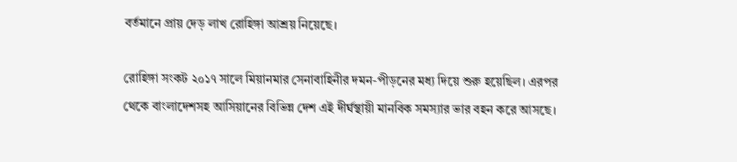বর্তমানে প্রায় দেড় লাখ রোহিঙ্গা আশ্রয় নিয়েছে।

রোহিঙ্গা সংকট ২০১৭ সালে মিয়ানমার সেনাবাহিনীর দমন-পীড়নের মধ্য দিয়ে শুরু হয়েছিল। এরপর থেকে বাংলাদেশসহ আসিয়ানের বিভিন্ন দেশ এই দীর্ঘস্থায়ী মানবিক সমস্যার ভার বহন করে আসছে।